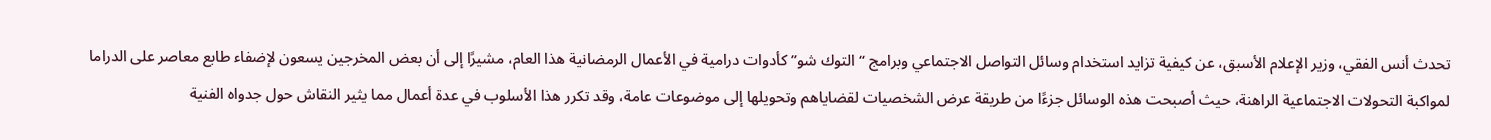تحدث أنس الفقي، وزير الإعلام الأسبق، عن كيفية تزايد استخدام وسائل التواصل الاجتماعي وبرامج “التوك شو” كأدوات درامية في الأعمال الرمضانية هذا العام، مشيرًا إلى أن بعض المخرجين يسعون لإضفاء طابع معاصر على الدراما لمواكبة التحولات الاجتماعية الراهنة، حيث أصبحت هذه الوسائل جزءًا من طريقة عرض الشخصيات لقضاياهم وتحويلها إلى موضوعات عامة، وقد تكرر هذا الأسلوب في عدة أعمال مما يثير النقاش حول جدواه الفنية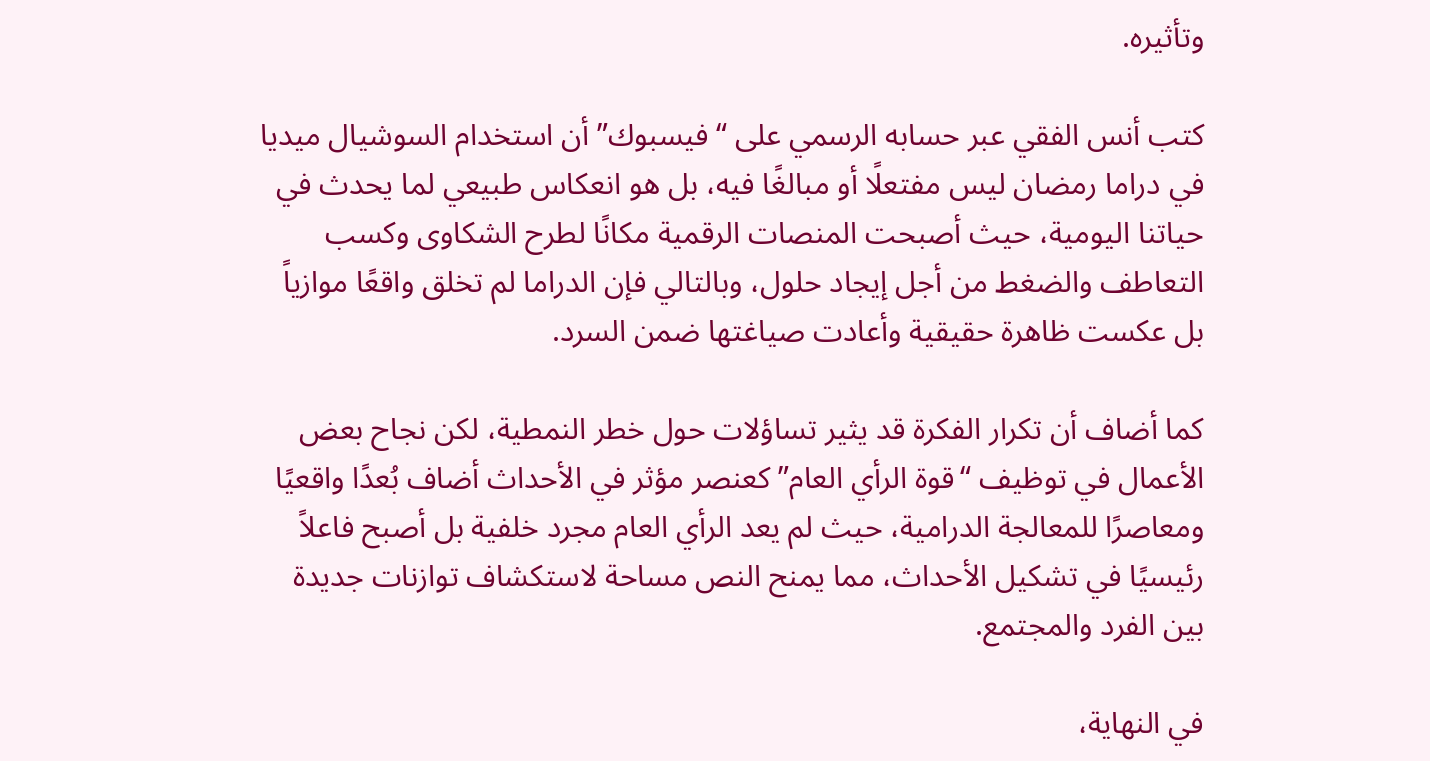وتأثيره.

كتب أنس الفقي عبر حسابه الرسمي على “فيسبوك” أن استخدام السوشيال ميديا في دراما رمضان ليس مفتعلًا أو مبالغًا فيه، بل هو انعكاس طبيعي لما يحدث في حياتنا اليومية، حيث أصبحت المنصات الرقمية مكانًا لطرح الشكاوى وكسب التعاطف والضغط من أجل إيجاد حلول، وبالتالي فإن الدراما لم تخلق واقعًا موازياً بل عكست ظاهرة حقيقية وأعادت صياغتها ضمن السرد.

كما أضاف أن تكرار الفكرة قد يثير تساؤلات حول خطر النمطية، لكن نجاح بعض الأعمال في توظيف “قوة الرأي العام” كعنصر مؤثر في الأحداث أضاف بُعدًا واقعيًا ومعاصرًا للمعالجة الدرامية، حيث لم يعد الرأي العام مجرد خلفية بل أصبح فاعلاً رئيسيًا في تشكيل الأحداث، مما يمنح النص مساحة لاستكشاف توازنات جديدة بين الفرد والمجتمع.

في النهاية،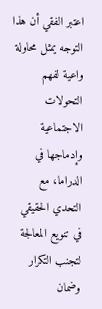اعتبر الفقي أن هذا التوجه يمثل محاولة واعية لفهم التحولات الاجتماعية وإدماجها في الدراما، مع التحدي الحقيقي في تنويع المعالجة لتجنب التكرار وضمان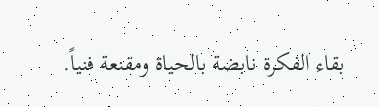بقاء الفكرة نابضة بالحياة ومقنعة فنياً.